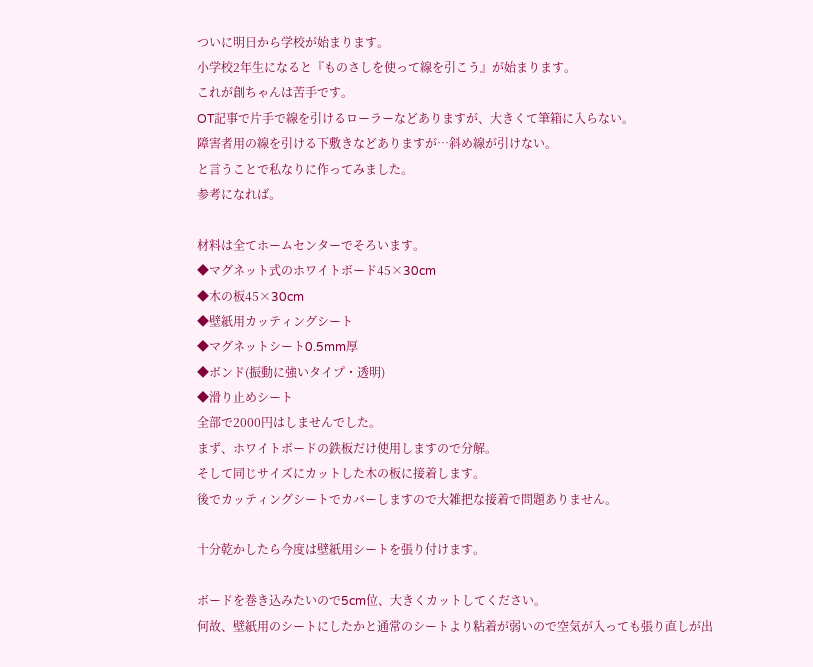ついに明日から学校が始まります。
小学校2年生になると『ものさしを使って線を引こう』が始まります。
これが創ちゃんは苦手です。
OT記事で片手で線を引けるローラーなどありますが、大きくて筆箱に入らない。
障害者用の線を引ける下敷きなどありますが…斜め線が引けない。
と言うことで私なりに作ってみました。
参考になれば。

材料は全てホームセンターでそろいます。
◆マグネット式のホワイトボード45×30cm
◆木の板45×30cm
◆壁紙用カッティングシート
◆マグネットシート0.5mm厚
◆ボンド(振動に強いタイプ・透明)
◆滑り止めシート
全部で2000円はしませんでした。
まず、ホワイトボードの鉄板だけ使用しますので分解。
そして同じサイズにカットした木の板に接着します。
後でカッティングシートでカバーしますので大雑把な接着で問題ありません。

十分乾かしたら今度は壁紙用シートを張り付けます。

ボードを巻き込みたいので5cm位、大きくカットしてください。
何故、壁紙用のシートにしたかと通常のシートより粘着が弱いので空気が入っても張り直しが出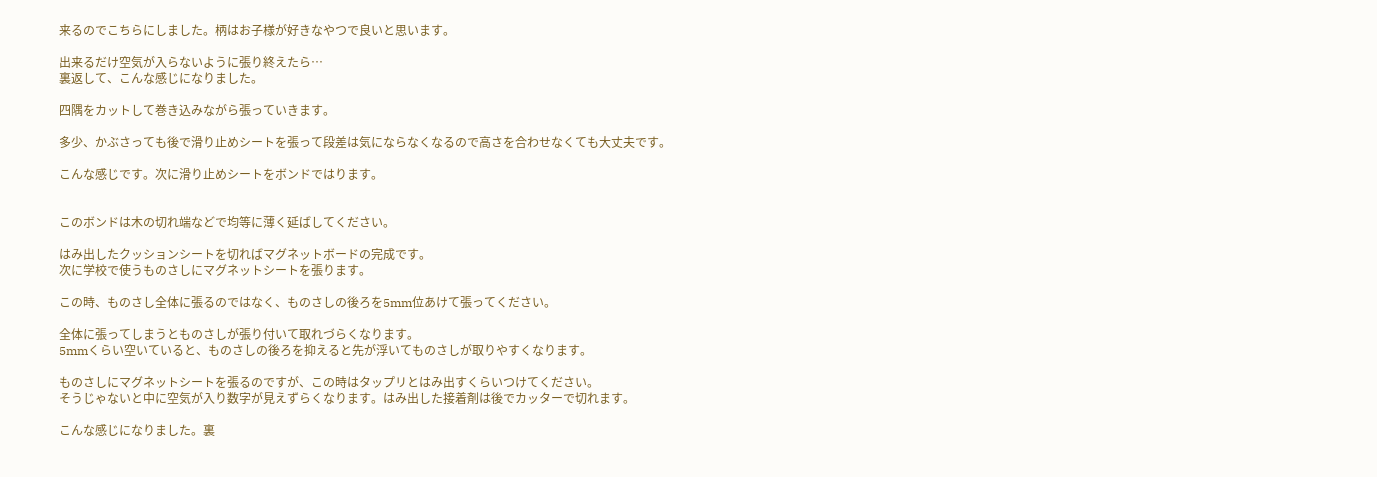来るのでこちらにしました。柄はお子様が好きなやつで良いと思います。

出来るだけ空気が入らないように張り終えたら…
裏返して、こんな感じになりました。

四隅をカットして巻き込みながら張っていきます。

多少、かぶさっても後で滑り止めシートを張って段差は気にならなくなるので高さを合わせなくても大丈夫です。

こんな感じです。次に滑り止めシートをボンドではります。


このボンドは木の切れ端などで均等に薄く延ばしてください。

はみ出したクッションシートを切ればマグネットボードの完成です。
次に学校で使うものさしにマグネットシートを張ります。

この時、ものさし全体に張るのではなく、ものさしの後ろを5mm位あけて張ってください。

全体に張ってしまうとものさしが張り付いて取れづらくなります。
5mmくらい空いていると、ものさしの後ろを抑えると先が浮いてものさしが取りやすくなります。

ものさしにマグネットシートを張るのですが、この時はタップリとはみ出すくらいつけてください。
そうじゃないと中に空気が入り数字が見えずらくなります。はみ出した接着剤は後でカッターで切れます。

こんな感じになりました。裏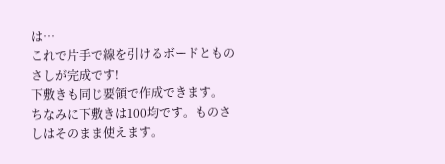は…
これで片手で線を引けるボードとものさしが完成です!
下敷きも同じ要領で作成できます。
ちなみに下敷きは100均です。ものさしはそのまま使えます。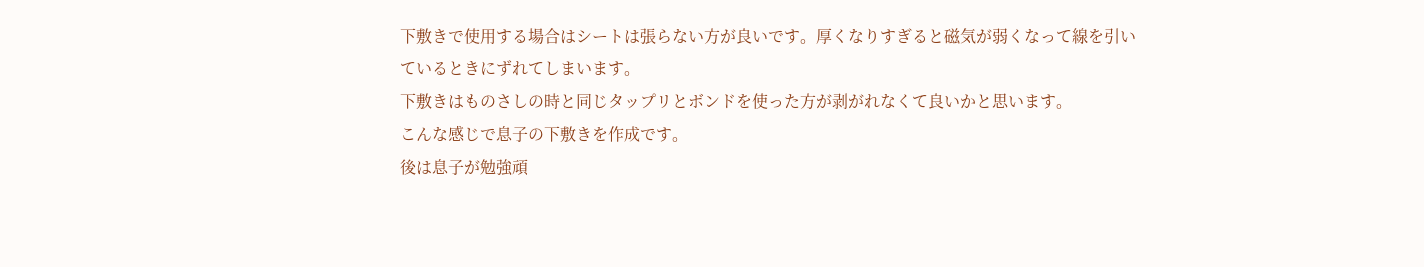下敷きで使用する場合はシートは張らない方が良いです。厚くなりすぎると磁気が弱くなって線を引いているときにずれてしまいます。
下敷きはものさしの時と同じタップリとボンドを使った方が剥がれなくて良いかと思います。
こんな感じで息子の下敷きを作成です。
後は息子が勉強頑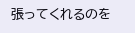張ってくれるのを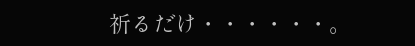祈るだけ・・・・・・。